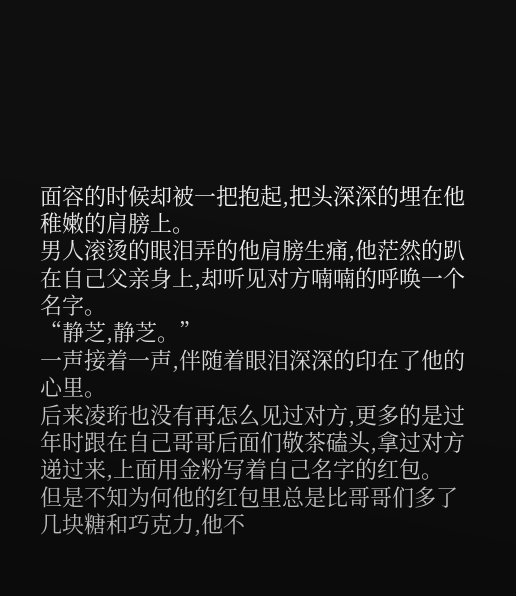面容的时候却被一把抱起,把头深深的埋在他稚嫩的肩膀上。
男人滚烫的眼泪弄的他肩膀生痛,他茫然的趴在自己父亲身上,却听见对方喃喃的呼唤一个名字。
“静芝,静芝。”
一声接着一声,伴随着眼泪深深的印在了他的心里。
后来凌珩也没有再怎么见过对方,更多的是过年时跟在自己哥哥后面们敬茶磕头,拿过对方递过来,上面用金粉写着自己名字的红包。
但是不知为何他的红包里总是比哥哥们多了几块糖和巧克力,他不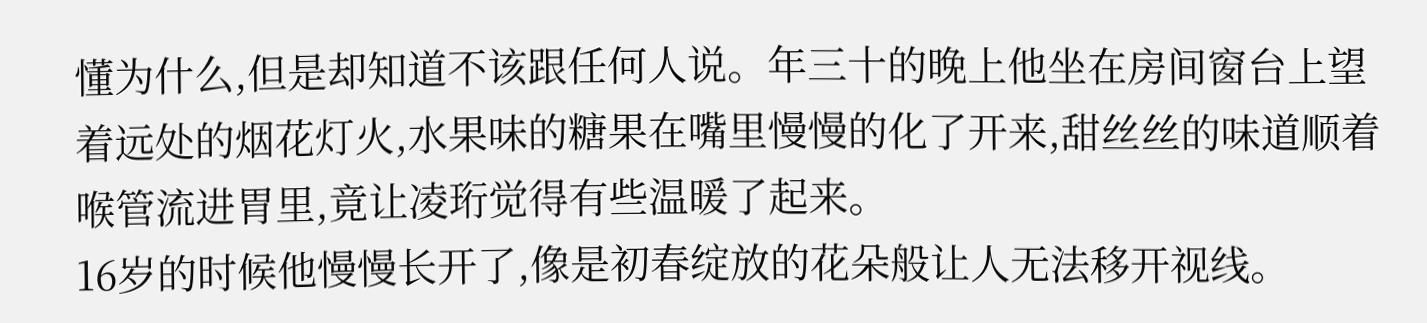懂为什么,但是却知道不该跟任何人说。年三十的晚上他坐在房间窗台上望着远处的烟花灯火,水果味的糖果在嘴里慢慢的化了开来,甜丝丝的味道顺着喉管流进胃里,竟让凌珩觉得有些温暖了起来。
16岁的时候他慢慢长开了,像是初春绽放的花朵般让人无法移开视线。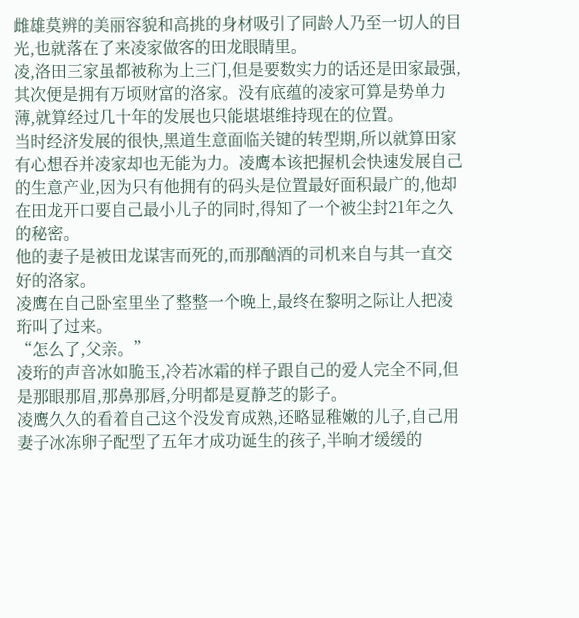雌雄莫辨的美丽容貌和高挑的身材吸引了同龄人乃至一切人的目光,也就落在了来凌家做客的田龙眼睛里。
凌,洛田三家虽都被称为上三门,但是要数实力的话还是田家最强,其次便是拥有万顷财富的洛家。没有底蕴的凌家可算是势单力薄,就算经过几十年的发展也只能堪堪维持现在的位置。
当时经济发展的很快,黑道生意面临关键的转型期,所以就算田家有心想吞并凌家却也无能为力。凌鹰本该把握机会快速发展自己的生意产业,因为只有他拥有的码头是位置最好面积最广的,他却在田龙开口要自己最小儿子的同时,得知了一个被尘封21年之久的秘密。
他的妻子是被田龙谋害而死的,而那酗酒的司机来自与其一直交好的洛家。
凌鹰在自己卧室里坐了整整一个晚上,最终在黎明之际让人把凌珩叫了过来。
“怎么了,父亲。”
凌珩的声音冰如脆玉,冷若冰霜的样子跟自己的爱人完全不同,但是那眼那眉,那鼻那唇,分明都是夏静芝的影子。
凌鹰久久的看着自己这个没发育成熟,还略显稚嫩的儿子,自己用妻子冰冻卵子配型了五年才成功诞生的孩子,半晌才缓缓的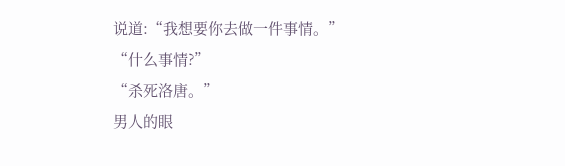说道:“我想要你去做一件事情。”
“什么事情?”
“杀死洛唐。”
男人的眼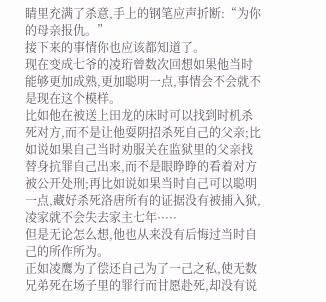睛里充满了杀意,手上的钢笔应声折断:“为你的母亲报仇。”
接下来的事情你也应该都知道了。
现在变成七爷的凌珩曾数次回想如果他当时能够更加成熟,更加聪明一点,事情会不会就不是现在这个模样。
比如他在被送上田龙的床时可以找到时机杀死对方,而不是让他耍阴招杀死自己的父亲;比如说如果自己当时劝服关在监狱里的父亲找替身抗罪自己出来,而不是眼睁睁的看着对方被公开处刑;再比如说如果当时自己可以聪明一点,藏好杀死洛唐所有的证据没有被捕入狱,凌家就不会失去家主七年·····
但是无论怎么想,他也从来没有后悔过当时自己的所作所为。
正如凌鹰为了偿还自己为了一己之私,使无数兄弟死在场子里的罪行而甘愿赴死,却没有说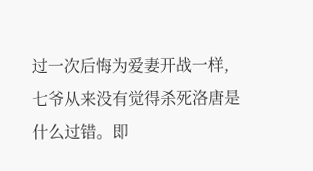过一次后悔为爱妻开战一样,七爷从来没有觉得杀死洛唐是什么过错。即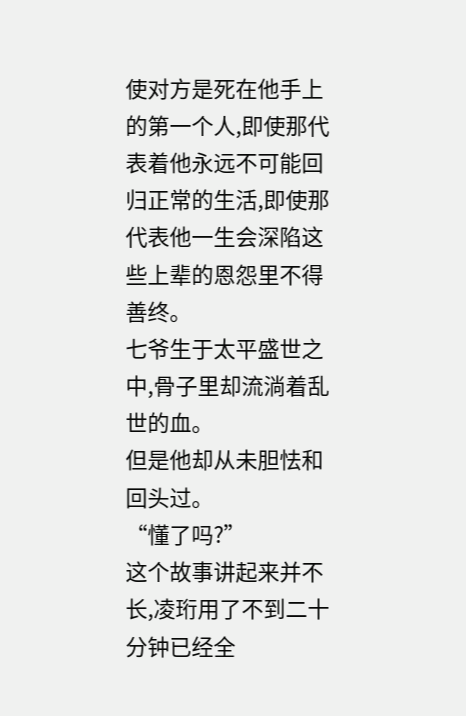使对方是死在他手上的第一个人,即使那代表着他永远不可能回归正常的生活,即使那代表他一生会深陷这些上辈的恩怨里不得善终。
七爷生于太平盛世之中,骨子里却流淌着乱世的血。
但是他却从未胆怯和回头过。
“懂了吗?”
这个故事讲起来并不长,凌珩用了不到二十分钟已经全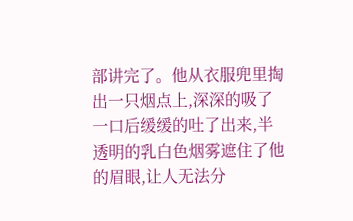部讲完了。他从衣服兜里掏出一只烟点上,深深的吸了一口后缓缓的吐了出来,半透明的乳白色烟雾遮住了他的眉眼,让人无法分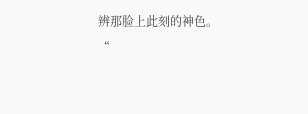辨那脸上此刻的神色。
“